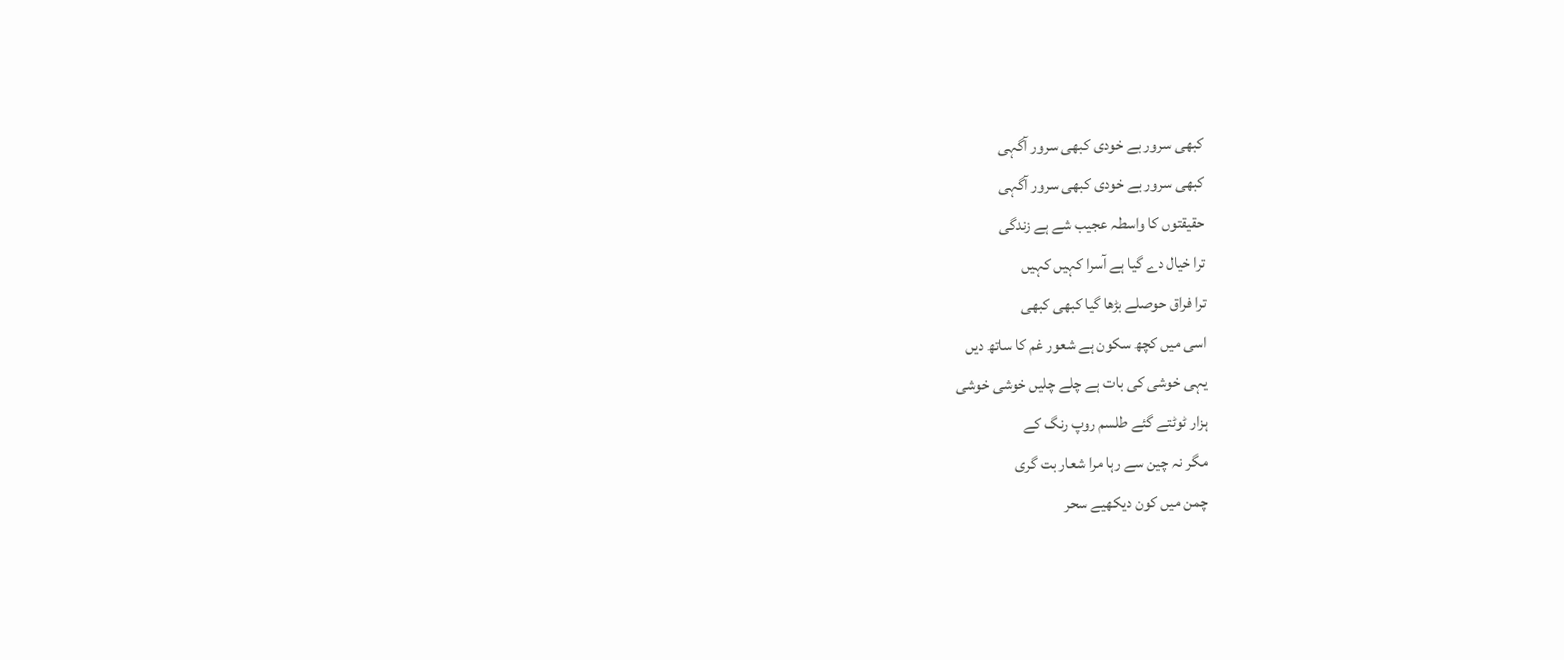کبھی سرور بے خودی کبھی سرور آگہی
کبھی سرور بے خودی کبھی سرور آگہی
حقیقتوں کا واسطہ عجیب شے ہے زندگی
ترا خیال دے گیا ہے آسرا کہیں کہیں
ترا فراق حوصلے بڑھا گیا کبھی کبھی
اسی میں کچھ سکون ہے شعور غم کا ساتھ دیں
یہی خوشی کی بات ہے چلے چلیں خوشی خوشی
ہزار ٹوٹتے گئے طلسم روپ رنگ کے
مگر نہ چین سے رہا مرا شعار بت گری
چمن میں کون دیکھیے سحر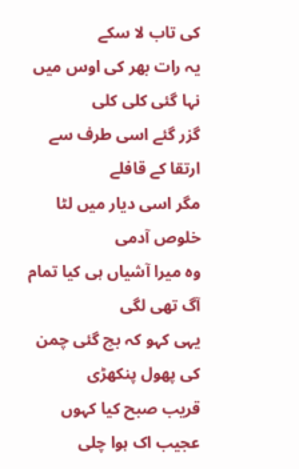کی تاب لا سکے
یہ رات بھر کی اوس میں نہا گئی کلی کلی
گزر گئے اسی طرف سے ارتقا کے قافلے
مگر اسی دیار میں لٹا خلوص آدمی
وہ میرا آشیاں ہی کیا تمام آگ تھی لگی
یہی کہو کہ بچ گئی چمن کی پھول پنکھڑی
قریب صبح کیا کہوں عجیب اک ہوا چلی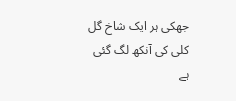جھکی ہر ایک شاخ گل کلی کی آنکھ لگ گئی
ہے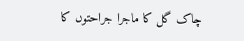چاک گل کا ماجرا جراحتوں کا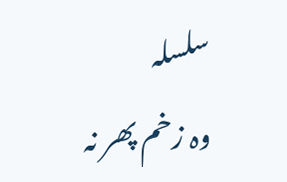سلسلہ
وہ زخم پھر نہ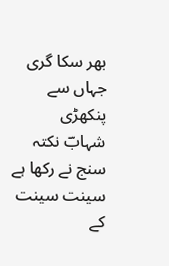بھر سکا گری جہاں سے پنکھڑی
شہابؔ نکتہ سنج نے رکھا ہے سینت سینت کے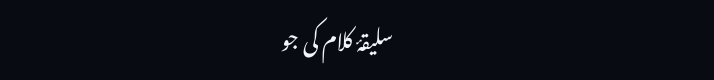سلیقۂ کلام کی جو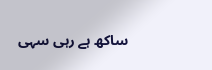ساکھ ہے رہی سہی